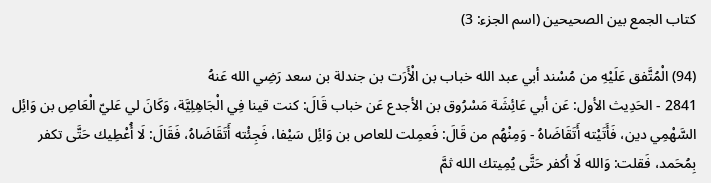كتاب الجمع بين الصحيحين (اسم الجزء: 3)

(94) الْمُتَّفق عَلَيْهِ من مُسْند أبي عبد الله خباب بن الْأَرَت بن جندلة بن سعد رَضِي الله عَنهُ
2841 - الحَدِيث الأول: عَن أبي عَائِشَة مَسْرُوق بن الأجدع عَن خباب قَالَ: كنت قينا فِي الْجَاهِلِيَّة، وَكَانَ لي عَليّ الْعَاصِ بن وَائِل السَّهْمِي دين، فَأَتَيْته أَتَقَاضَاهُ - وَمِنْهُم من قَالَ: فَعمِلت للعاص بن وَائِل سَيْفا، فَجِئْته أَتَقَاضَاهُ، فَقَالَ: لَا أُعْطِيك حَتَّى تكفر بِمُحَمد، فَقلت: وَالله لَا أكفر حَتَّى يُمِيتك الله ثمَّ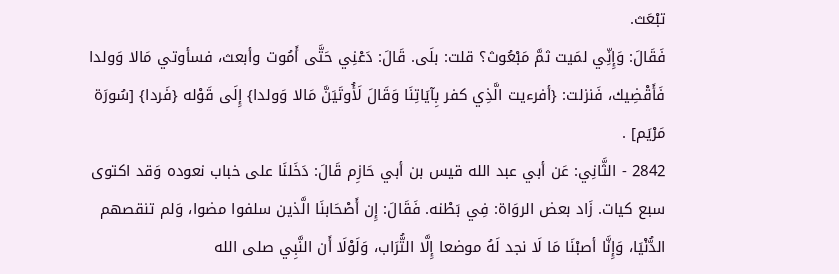تبْعَث.
فَقَالَ: وَإِنِّي لمَيت ثمَّ مَبْعُوث؟ قلت: بلَى. قَالَ: دَعْنِي حَتَّى أَمُوت وأبعث، فسأوتي مَالا وَولدا فَأَقْضِيك، فَنزلت: {أفرءيت الَّذِي كفر بِآيَاتِنَا وَقَالَ لَأُوتَيَنَّ مَالا وَولدا} إِلَى قَوْله {فَردا} [سُورَة مَرْيَم] .
2842 - الثَّانِي: عَن أبي عبد الله قيس بن أبي حَازِم قَالَ: دَخَلنَا على خباب نعوده وَقد اكتوى سبع كيات. زَاد بعض الروَاة: فِي بَطْنه. فَقَالَ: إِن أَصْحَابنَا الَّذين سلفوا مضوا، وَلم تنقصهم الدُّنْيَا، وَإِنَّا أصبْنَا مَا لَا نجد لَهُ موضعا إِلَّا التُّرَاب، وَلَوْلَا أَن النَّبِي صلى الله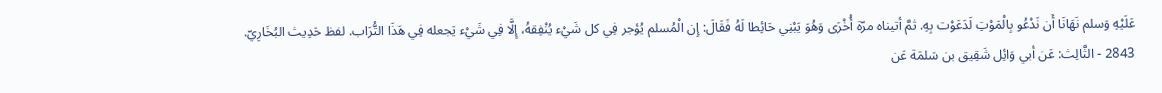عَلَيْهِ وَسلم نَهَانَا أَن نَدْعُو بِالْمَوْتِ لَدَعَوْت بِهِ. ثمَّ أتيناه مرّة أُخْرَى وَهُوَ يَبْنِي حَائِطا لَهُ فَقَالَ: إِن الْمُسلم يُؤجر فِي كل شَيْء يُنْفِقهُ، إِلَّا فِي شَيْء يَجعله فِي هَذَا التُّرَاب. لفظ حَدِيث البُخَارِيّ.
2843 - الثَّالِث: عَن أبي وَائِل شَقِيق بن سَلمَة عَن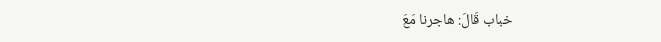خباب قَالَ: هاجرنا مَعَ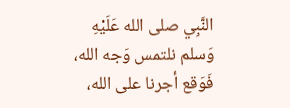النَّبِي صلى الله عَلَيْهِ وَسلم نلتمس وَجه الله، فَوَقع أجرنا على الله،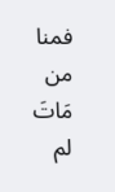فمنا من مَاتَ لم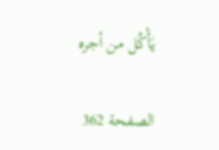يَأْكُل من أجره

الصفحة 362